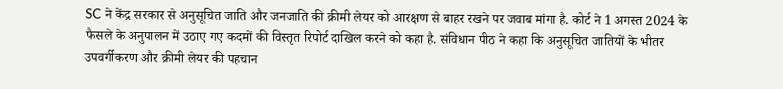SC ने केंद्र सरकार से अनुसूचित जाति और जनजाति की क्रीमी लेयर को आरक्षण से बाहर रखने पर जवाब मांगा है. कोर्ट ने 1 अगस्त 2024 के फैसले के अनुपालन में उठाए गए कदमों की विस्तृत रिपोर्ट दाखिल करने को कहा है. संविधान पीठ ने कहा कि अनुसूचित जातियों के भीतर उपवर्गीकरण और क्रीमी लेयर की पहचान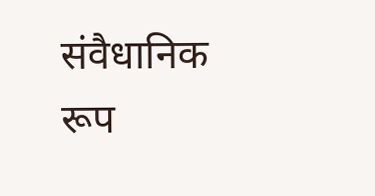संवैधानिक रूप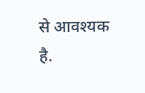से आवश्यक है.